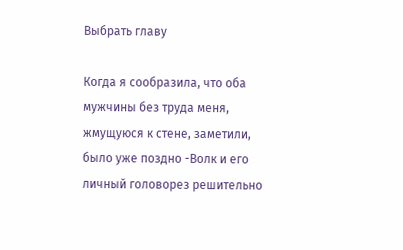Выбрать главу

Когда я сообразила, что оба мужчины без труда меня, жмущуюся к стене, заметили, было уже поздно -Волк и его личный головорез решительно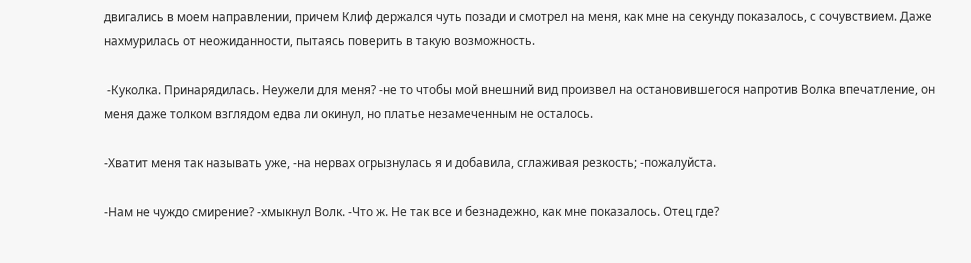двигались в моем направлении, причем Клиф держался чуть позади и смотрел на меня, как мне на секунду показалось, с сочувствием. Даже нахмурилась от неожиданности, пытаясь поверить в такую возможность.

 -Куколка. Принарядилась. Неужели для меня? -не то чтобы мой внешний вид произвел на остановившегося напротив Волка впечатление, он меня даже толком взглядом едва ли окинул, но платье незамеченным не осталось.

-Хватит меня так называть уже, -на нервах огрызнулась я и добавила, сглаживая резкость; -пожалуйста.

-Нам не чуждо смирение? -хмыкнул Волк. -Что ж. Не так все и безнадежно, как мне показалось. Отец где?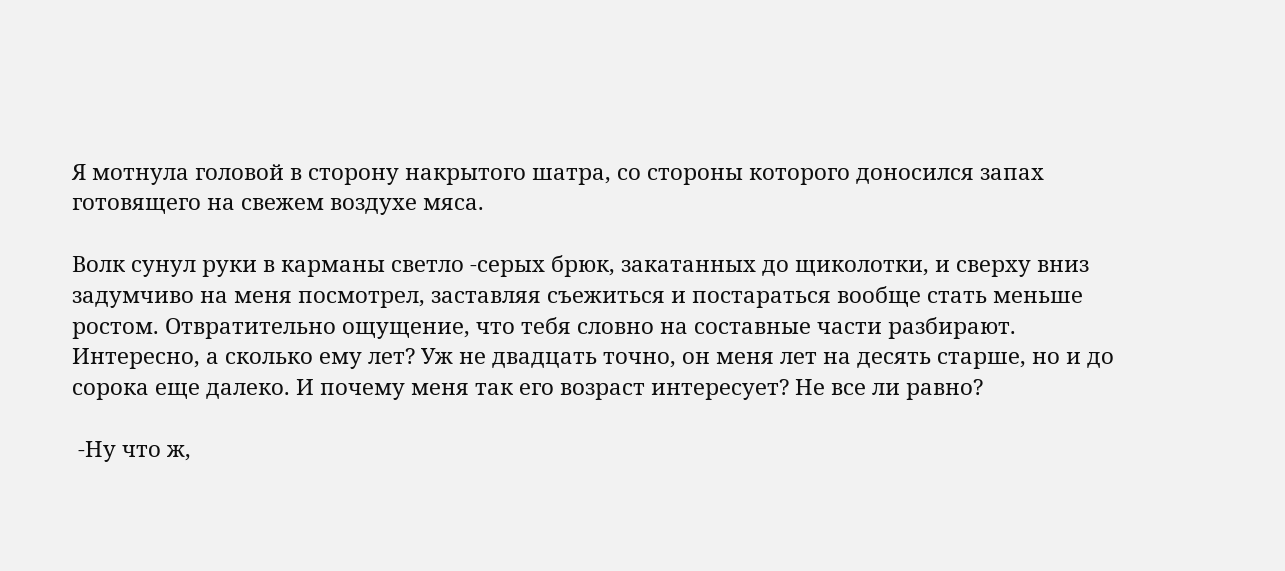Я мотнула головой в сторону накрытого шатра, со стороны которого доносился запах готовящего на свежем воздухе мяса.

Волк сунул руки в карманы светло -серых брюк, закатанных до щиколотки, и сверху вниз задумчиво на меня посмотрел, заставляя съежиться и постараться вообще стать меньше ростом. Отвратительно ощущение, что тебя словно на составные части разбирают. Интересно, а сколько ему лет? Уж не двадцать точно, он меня лет на десять старше, но и до сорока еще далеко. И почему меня так его возраст интересует? Не все ли равно?

 -Ну что ж,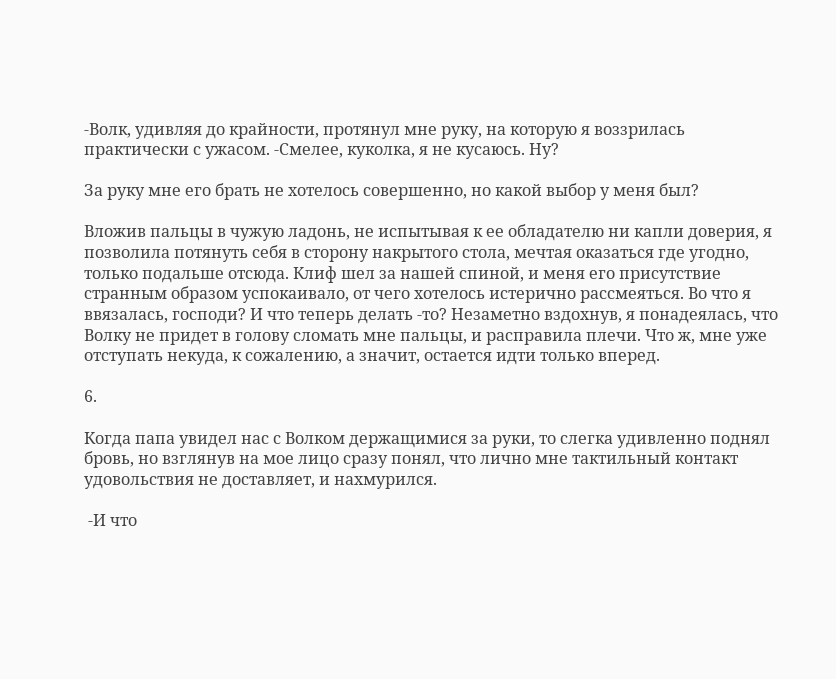-Волк, удивляя до крайности, протянул мне руку, на которую я воззрилась практически с ужасом. -Смелее, куколка, я не кусаюсь. Ну?

За руку мне его брать не хотелось совершенно, но какой выбор у меня был?

Вложив пальцы в чужую ладонь, не испытывая к ее обладателю ни капли доверия, я позволила потянуть себя в сторону накрытого стола, мечтая оказаться где угодно, только подальше отсюда. Клиф шел за нашей спиной, и меня его присутствие странным образом успокаивало, от чего хотелось истерично рассмеяться. Во что я ввязалась, господи? И что теперь делать -то? Незаметно вздохнув, я понадеялась, что Волку не придет в голову сломать мне пальцы, и расправила плечи. Что ж, мне уже отступать некуда, к сожалению, а значит, остается идти только вперед.

6.

Когда папа увидел нас с Волком держащимися за руки, то слегка удивленно поднял бровь, но взглянув на мое лицо сразу понял, что лично мне тактильный контакт удовольствия не доставляет, и нахмурился.

 -И что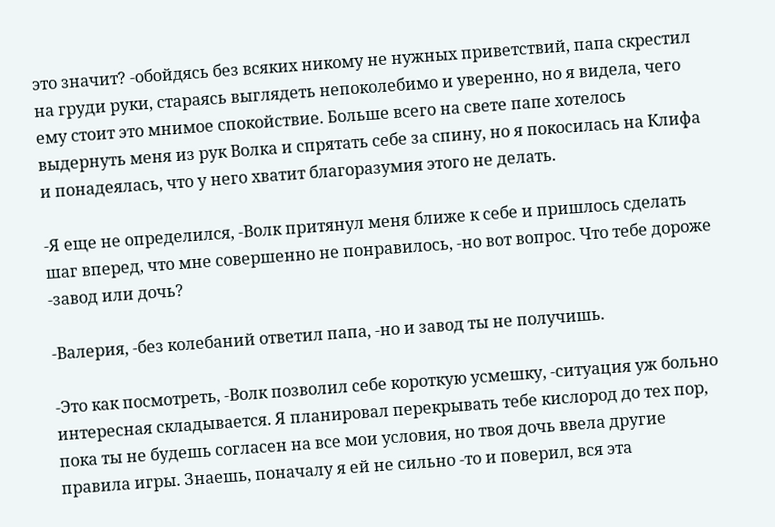это значит? -обойдясь без всяких никому не нужных приветствий, папа скрестил на груди руки, стараясь выглядеть непоколебимо и уверенно, но я видела, чего ему стоит это мнимое спокойствие. Больше всего на свете папе хотелось выдернуть меня из рук Волка и спрятать себе за спину, но я покосилась на Клифа и понадеялась, что у него хватит благоразумия этого не делать.

-Я еще не определился, -Волк притянул меня ближе к себе и пришлось сделать шаг вперед, что мне совершенно не понравилось, -но вот вопрос. Что тебе дороже -завод или дочь?

-Валерия, -без колебаний ответил папа, -но и завод ты не получишь.

-Это как посмотреть, -Волк позволил себе короткую усмешку, -ситуация уж больно интересная складывается. Я планировал перекрывать тебе кислород до тех пор, пока ты не будешь согласен на все мои условия, но твоя дочь ввела другие правила игры. Знаешь, поначалу я ей не сильно -то и поверил, вся эта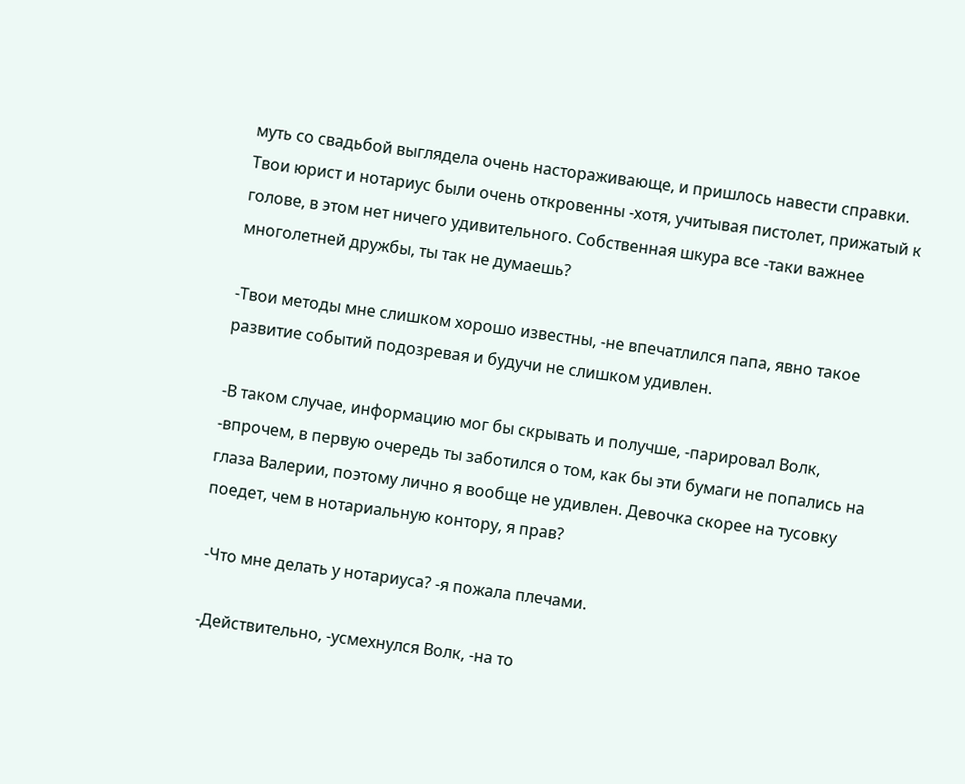муть со свадьбой выглядела очень настораживающе, и пришлось навести справки. Твои юрист и нотариус были очень откровенны -хотя, учитывая пистолет, прижатый к голове, в этом нет ничего удивительного. Собственная шкура все -таки важнее многолетней дружбы, ты так не думаешь?

-Твои методы мне слишком хорошо известны, -не впечатлился папа, явно такое развитие событий подозревая и будучи не слишком удивлен.

-В таком случае, информацию мог бы скрывать и получше, -парировал Волк, -впрочем, в первую очередь ты заботился о том, как бы эти бумаги не попались на глаза Валерии, поэтому лично я вообще не удивлен. Девочка скорее на тусовку поедет, чем в нотариальную контору, я прав?

 -Что мне делать у нотариуса? -я пожала плечами.

 -Действительно, -усмехнулся Волк, -на то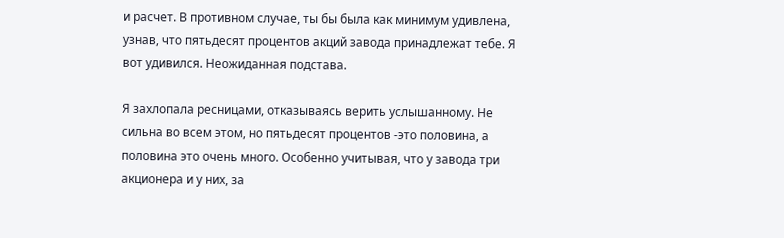и расчет. В противном случае, ты бы была как минимум удивлена, узнав, что пятьдесят процентов акций завода принадлежат тебе. Я вот удивился. Неожиданная подстава.

Я захлопала ресницами, отказываясь верить услышанному. Не сильна во всем этом, но пятьдесят процентов -это половина, а половина это очень много. Особенно учитывая, что у завода три акционера и у них, за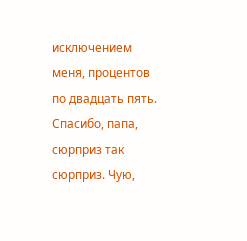исключением меня, процентов по двадцать пять. Спасибо, папа, сюрприз так сюрприз. Чую,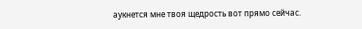аукнется мне твоя щедрость вот прямо сейчас.